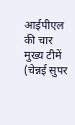आईपीएल की चार मुख्य टीमें (चेन्नई सुपर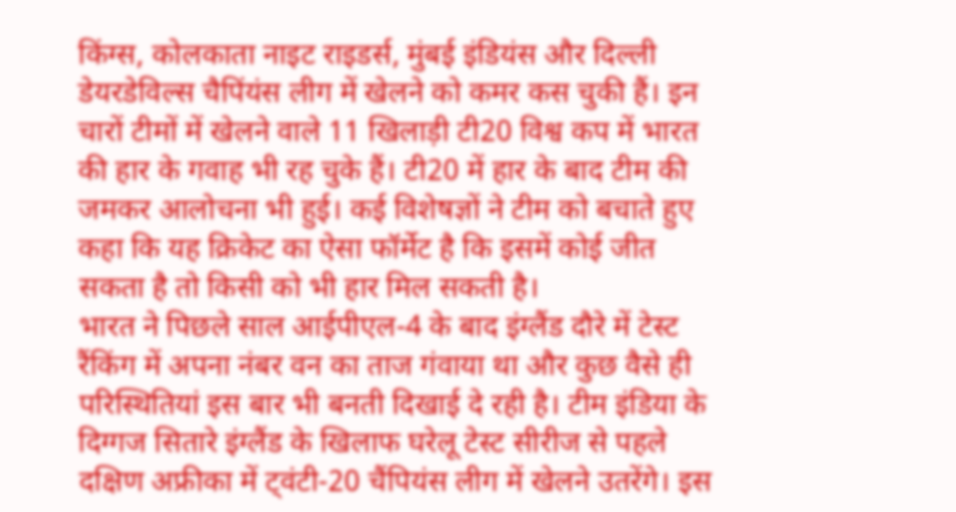किंग्स, कोलकाता नाइट राइडर्स, मुंबई इंडियंस और दिल्ली डेयरडेविल्स चैपिंयंस लीग में खेलने को कमर कस चुकी हैं। इन चारों टीमों में खेलने वाले 11 खिलाड़ी टी20 विश्व कप में भारत की हार के गवाह भी रह चुके हैं। टी20 में हार के बाद टीम की जमकर आलोचना भी हुई। कई विशेषज्ञों ने टीम को बचाते हुए कहा कि यह क्रिकेट का ऐसा फॉर्मेट है कि इसमें कोई जीत सकता है तो किसी को भी हार मिल सकती है।
भारत ने पिछले साल आईपीएल-4 के बाद इंग्लैंड दौरे में टेस्ट रैंकिंग में अपना नंबर वन का ताज गंवाया था और कुछ वैसे ही परिस्थितियां इस बार भी बनती दिखाई दे रही है। टीम इंडिया के दिग्गज सितारे इंग्लैंड के खिलाफ घरेलू टेस्ट सीरीज से पहले दक्षिण अफ्रीका में ट्वंटी-20 चैंपियंस लीग में खेलने उतरेंगे। इस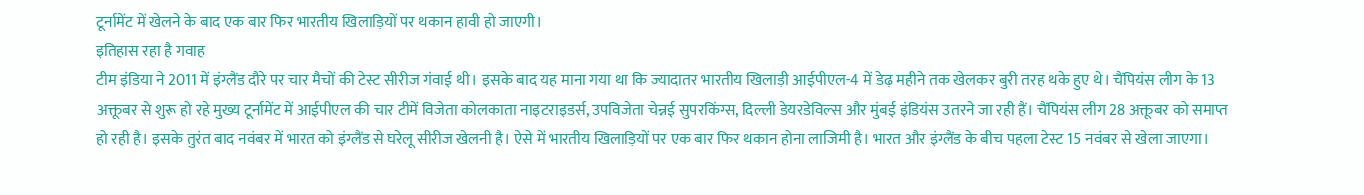टूर्नामेंट में खेलने के बाद एक बार फिर भारतीय खिलाड़ियों पर थकान हावी हो जाएगी।
इतिहास रहा है गवाह
टीम इंडिया ने 2011 में इंग्लैंड दौरे पर चार मैचों की टेस्ट सीरीज गंवाई थी। इसके बाद यह माना गया था कि ज्यादातर भारतीय खिलाड़ी आईपीएल-4 में डेढ़ महीने तक खेलकर बुरी तरह थके हुए थे। चैंपियंस लीग के 13 अक्तूबर से शुरू हो रहे मुख्य टूर्नामेंट में आईपीएल की चार टीमें विजेता कोलकाता नाइटराइडर्स, उपविजेता चेन्नई सुपरकिंग्स, दिल्ली डेयरडेविल्स और मुंबई इंडियंस उतरने जा रही हैं। चैंपियंस लीग 28 अक्तूबर को समाप्त हो रही है। इसके तुरंत बाद नवंबर में भारत को इंग्लैंड से घरेलू सीरीज खेलनी है। ऐसे में भारतीय खिलाड़ियों पर एक बार फिर थकान होना लाजिमी है। भारत और इंग्लैंड के बीच पहला टेस्ट 15 नवंबर से खेला जाएगा।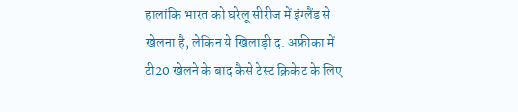हालांकि भारत को घरेलू सीरीज में इंग्लैंड से खेलना है, लेकिन ये खिलाड़ी द. अफ्रीका में टी20 खेलने के बाद कैसे टेस्ट क्रिकेट के लिए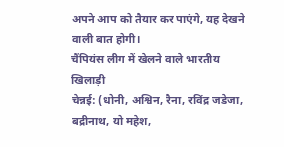अपने आप को तैयार कर पाएंगे, यह देखने वाली बात होगी।
चैंपियंस लीग में खेलने वाले भारतीय खिलाड़ी
चेन्नई: (धोनी, अश्विन, रैना, रविंद्र जडेजा, बद्रीनाथ, यो महेश,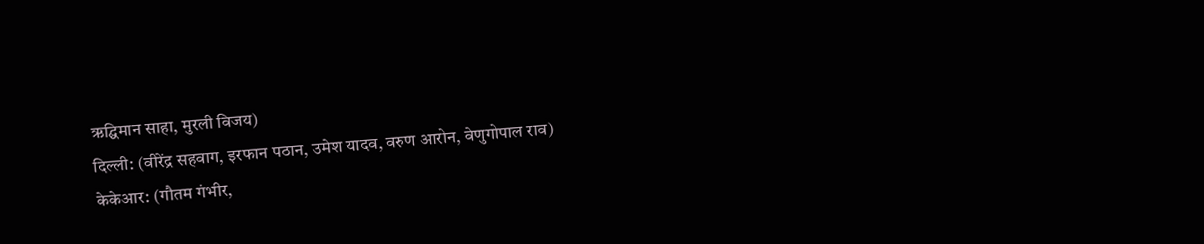ऋद्घिमान साहा, मुरली विजय)
दिल्ली: (वीरेंद्र सहवाग, इरफान पठान, उमेश यादव, वरुण आरोन, वेणुगोपाल राव)
केकेआर: (गौतम गंभीर,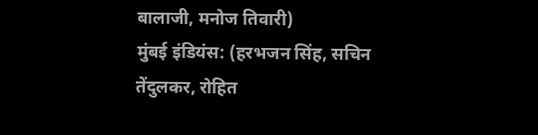बालाजी, मनोज तिवारी)
मुंबई इंडियंस: (हरभजन सिंह, सचिन तेंदुलकर, रोहित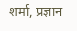शर्मा, प्रज्ञान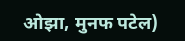ओझा, मुनफ पटेल)